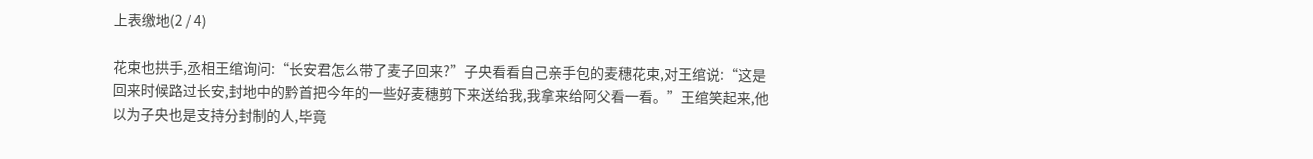上表缴地(2 / 4)

花束也拱手,丞相王绾询问:“长安君怎么带了麦子回来?”子央看看自己亲手包的麦穗花束,对王绾说:“这是回来时候路过长安,封地中的黔首把今年的一些好麦穗剪下来送给我,我拿来给阿父看一看。”王绾笑起来,他以为子央也是支持分封制的人,毕竟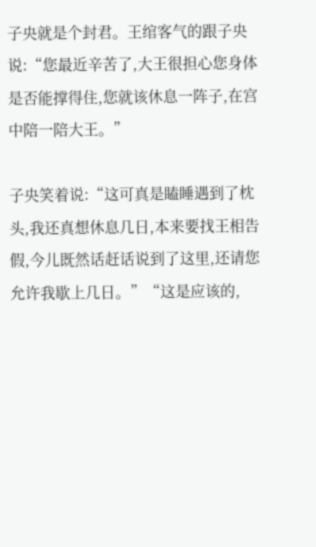子央就是个封君。王绾客气的跟子央说:“您最近辛苦了,大王很担心您身体是否能撑得住,您就该休息一阵子,在宫中陪一陪大王。”

子央笑着说:“这可真是瞌睡遇到了枕头,我还真想休息几日,本来要找王相告假,今儿既然话赶话说到了这里,还请您允许我歇上几日。”“这是应该的,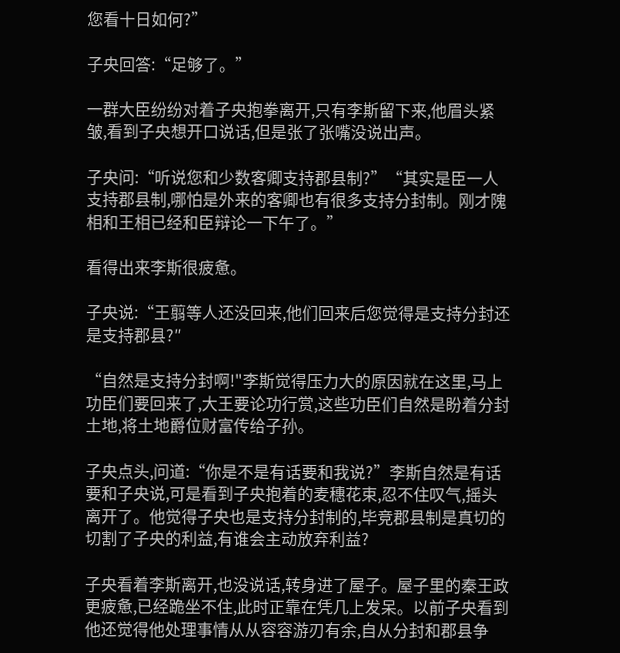您看十日如何?”

子央回答:“足够了。”

一群大臣纷纷对着子央抱拳离开,只有李斯留下来,他眉头紧皱,看到子央想开口说话,但是张了张嘴没说出声。

子央问:“听说您和少数客卿支持郡县制?”“其实是臣一人支持郡县制,哪怕是外来的客卿也有很多支持分封制。刚才隗相和王相已经和臣辩论一下午了。”

看得出来李斯很疲惫。

子央说:“王翦等人还没回来,他们回来后您觉得是支持分封还是支持郡县?″

“自然是支持分封啊!"李斯觉得压力大的原因就在这里,马上功臣们要回来了,大王要论功行赏,这些功臣们自然是盼着分封土地,将土地爵位财富传给子孙。

子央点头,问道:“你是不是有话要和我说?”李斯自然是有话要和子央说,可是看到子央抱着的麦穗花束,忍不住叹气,摇头离开了。他觉得子央也是支持分封制的,毕竞郡县制是真切的切割了子央的利益,有谁会主动放弃利益?

子央看着李斯离开,也没说话,转身进了屋子。屋子里的秦王政更疲惫,已经跪坐不住,此时正靠在凭几上发呆。以前子央看到他还觉得他处理事情从从容容游刃有余,自从分封和郡县争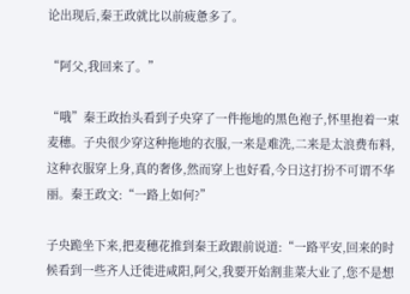论出现后,秦王政就比以前疲惫多了。

“阿父,我回来了。”

“哦”秦王政抬头看到子央穿了一件拖地的黑色袍子,怀里抱着一束麦穗。子央很少穿这种拖地的衣服,一来是难洗,二来是太浪费布料,这种衣服穿上身,真的奢侈,然而穿上也好看,今日这打扮不可谓不华丽。秦王政文:“一路上如何?”

子央跪坐下来,把麦穗花推到秦王政跟前说道:“一路平安,回来的时候看到一些齐人迁徙进咸阳,阿父,我要开始割韭菜大业了,您不是想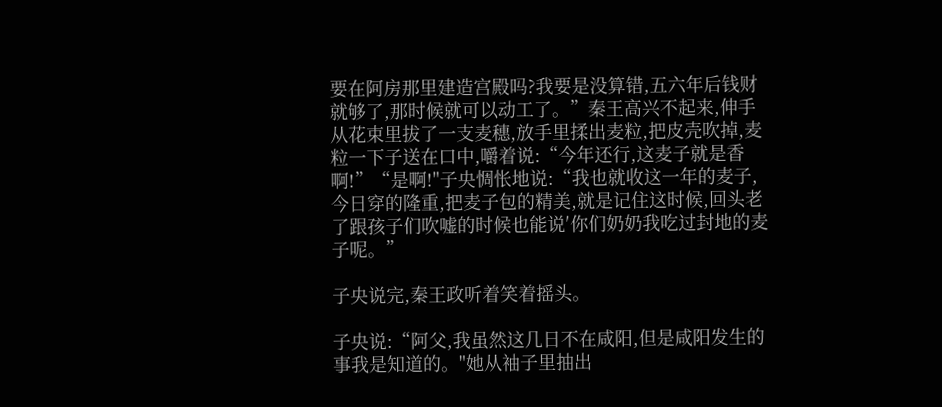要在阿房那里建造宫殿吗?我要是没算错,五六年后钱财就够了,那时候就可以动工了。”秦王高兴不起来,伸手从花束里拔了一支麦穗,放手里揉出麦粒,把皮壳吹掉,麦粒一下子送在口中,嚼着说:“今年还行,这麦子就是香啊!”“是啊!"子央惆怅地说:“我也就收这一年的麦子,今日穿的隆重,把麦子包的精美,就是记住这时候,回头老了跟孩子们吹嘘的时候也能说′你们奶奶我吃过封地的麦子呢。”

子央说完,秦王政听着笑着摇头。

子央说:“阿父,我虽然这几日不在咸阳,但是咸阳发生的事我是知道的。"她从袖子里抽出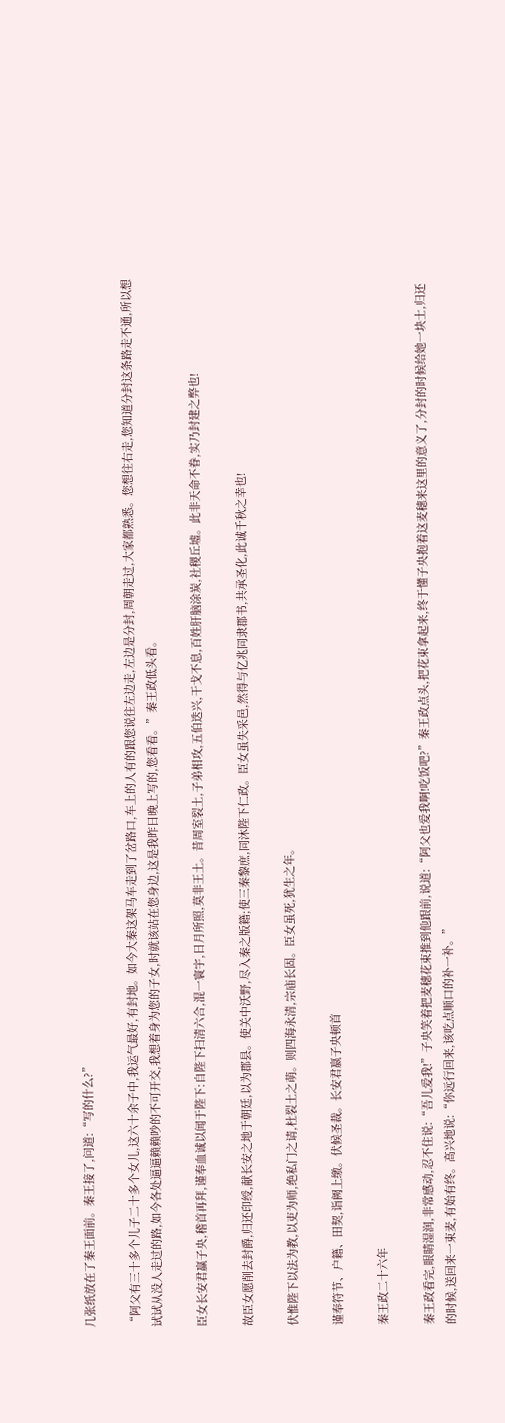几张纸放在了秦王面前。秦王接了,问道:“写的什么?”

“阿父有三十多个儿子二十多个女儿,这六十余子中,我运气最好,有封地。如今大秦这架马车走到了岔路口,车上的人有的跟您说往左边走,左边是分封,周朝走过,大家都熟悉。您想往右走,您知道分封这条路走不通,所以想试试从没人走过的路,如今各处逼逼赖赖吵的不可开交,我想着身为您的子女,时就该站在您身边,这是我昨日晚上写的,您看看。”秦王政低头看。

臣女长安君赢子央,稽首再拜,谨奉血诚以闻于陛下:自陛下扫清六合,混一寰宇,日月所照,莫非王土。昔周室裂土,子弟相攻,五伯迭兴,干戈不息,百姓肝脑涂炭,社稷丘墟。此非天命不眷,实乃封建之弊也!

故臣女愿削去封爵,归还印绶,献长安之地于朝廷,以为郡县。使关中沃野,尽入秦之版籍;使三秦黎庶,同沐陛下仁政。臣女虽失采邑,然得与亿兆同隶郡书,共承圣化,此诚千秋之幸也!

伏惟陛下以法为教,以吏为师,绝私门之请,杜裂土之萌。则四海永清,宗庙长固。臣女虽死,犹生之年。

谨奉符节、户籍、田契,诣阙上缴。伏候圣裁。长安君嬴子央顿首

秦王政二十六年

秦王政看完,眼睛湿润,非常感动,忍不住说:“吾儿爱我!”子央笑着把麦穗花束推到他跟前,说道:“阿父也爱我啊!吃饭吧?”秦王政点头,把花束拿起来,终于懂子央抱着这麦穗来这里的意义了,分封的时候给她一块士,归还的时候,送回来一束麦,有始有终。高兴地说:“你远行回来,该吃点顺口的补一补。”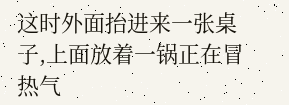这时外面抬进来一张桌子,上面放着一锅正在冒热气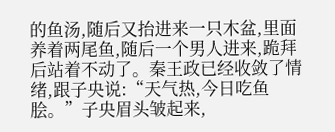的鱼汤,随后又抬进来一只木盆,里面养着两尾鱼,随后一个男人进来,跪拜后站着不动了。秦王政已经收敛了情绪,跟子央说:“天气热,今日吃鱼脍。”子央眉头皱起来,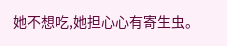她不想吃,她担心心有寄生虫。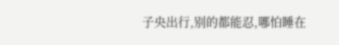子央出行,别的都能忍,哪怕睡在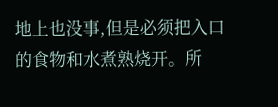地上也没事,但是必须把入口的食物和水煮熟烧开。所